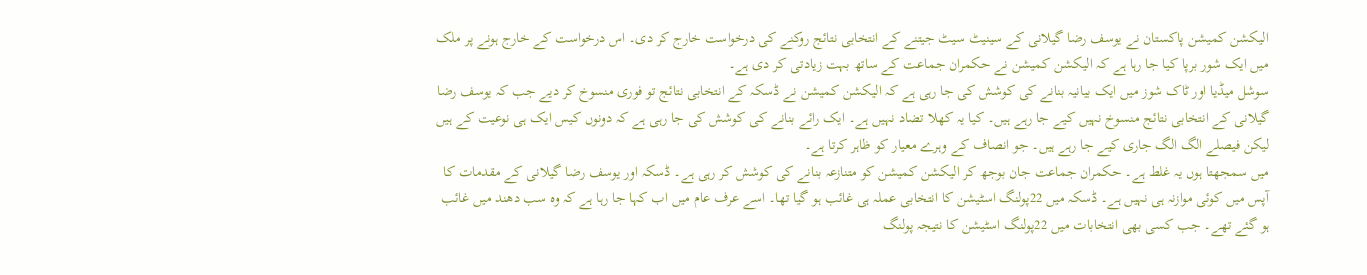الیکشن کمیشن پاکستان نے یوسف رضا گیلانی کے سینیٹ سیٹ جیتنے کے انتخابی نتائج روکنے کی درخواست خارج کر دی۔ اس درخواست کے خارج ہونے پر ملک میں ایک شور برپا کیا جا رہا ہے کہ الیکشن کمیشن نے حکمران جماعت کے ساتھ بہت زیادتی کر دی ہے۔
سوشل میڈیا اور ٹاک شوز میں ایک بیانیہ بنانے کی کوشش کی جا رہی ہے کہ الیکشن کمیشن نے ڈسکہ کے انتخابی نتائج تو فوری منسوخ کر دیے جب کہ یوسف رضا گیلانی کے انتخابی نتائج منسوخ نہیں کیے جا رہے ہیں۔ کیا یہ کھلا تضاد نہیں ہے۔ ایک رائے بنانے کی کوشش کی جا رہی ہے کہ دونوں کیس ایک ہی نوعیت کے ہیں لیکن فیصلے الگ الگ جاری کیے جا رہے ہیں۔ جو انصاف کے وہرے معیار کو ظاہر کرتا ہے۔
میں سمجھتا ہوں یہ غلط ہے۔ حکمران جماعت جان بوجھ کر الیکشن کمیشن کو متنازعہ بنانے کی کوشش کر رہی ہے۔ ڈسکہ اور یوسف رضا گیلانی کے مقدمات کا آپس میں کوئی موازنہ ہی نہیں ہے۔ ڈسکہ میں 22پولنگ اسٹیشن کا انتخابی عملہ ہی غائب ہو گیا تھا۔ اسے عرف عام میں اب کہا جا رہا ہے کہ وہ سب دھند میں غائب ہو گئے تھے۔ جب کسی بھی انتخابات میں 22پولنگ اسٹیشن کا نتیجہ پولنگ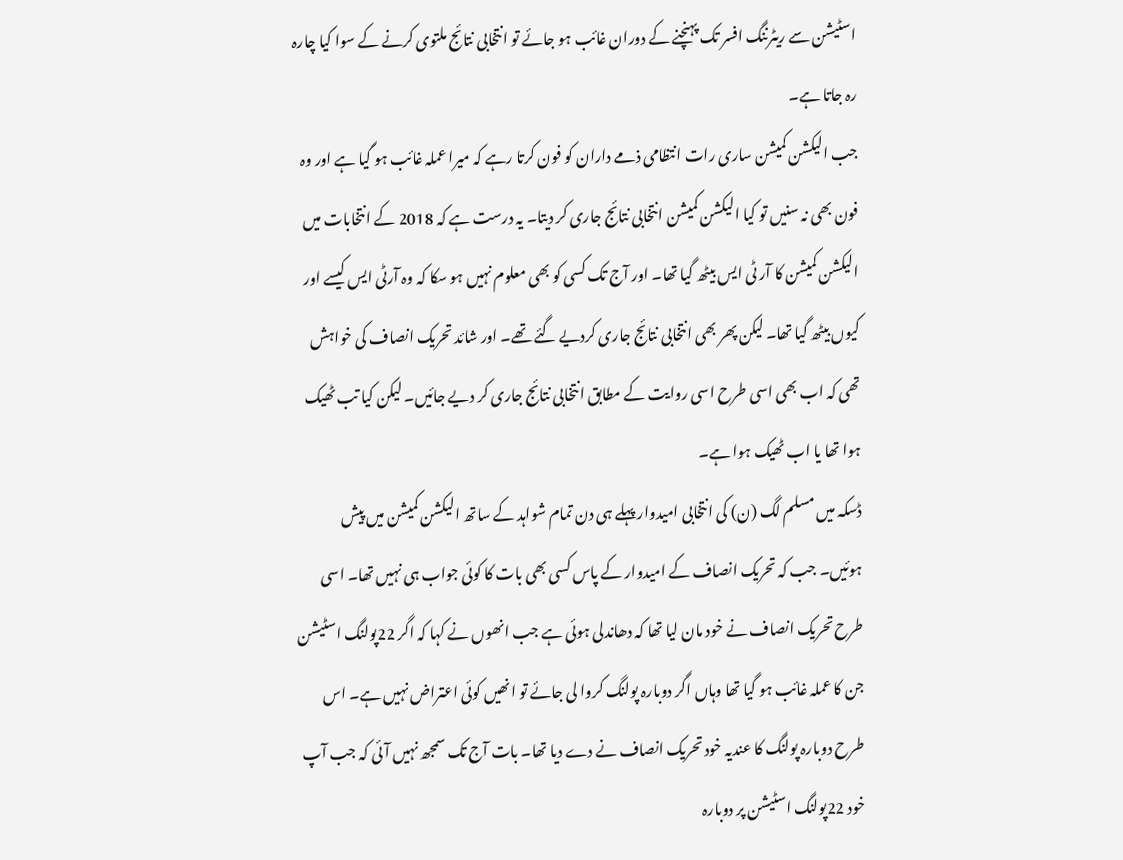اسٹیشن سے ریٹرننگ افسر تک پہنچنے کے دوران غائب ہو جائے تو انتخابی نتائج ملتوی کرنے کے سوا کیا چارہ رہ جاتا ہے۔
جب الیکشن کمیشن ساری رات انتظامی ذمے داران کو فون کرتا رہے کہ میرا عملہ غائب ہو گیا ہے اور وہ فون بھی نہ سنیں تو کیا الیکشن کمیشن انتخابی نتائج جاری کر دیتا۔ یہ درست ہے کہ 2018 کے انتخابات میں الیکشن کمیشن کا آر ٹی ایس بیٹھ گیا تھا۔ اور آج تک کسی کو بھی معلوم نہیں ہو سکا کہ وہ آرٹی ایس کیسے اور کیوں بیٹھ گیا تھا۔ لیکن پھر بھی انتخابی نتائج جاری کردیے گئے تھے۔ اور شائد تحریک انصاف کی خواہش تھی کہ اب بھی اسی طرح اسی روایت کے مطابق انتخابی نتائج جاری کر دیے جائیں۔ لیکن کیا تب ٹھیک ہوا تھا یا اب ٹھیک ہوا ہے۔
ڈسکہ میں مسلم لگ (ن) کی انتخابی امیدوار پہلے ہی دن تمام شواہد کے ساتھ الیکشن کمیشن میں پیش ہوئیں۔ جب کہ تحریک انصاف کے امیدوار کے پاس کسی بھی بات کا کوئی جواب ہی نہیں تھا۔ اسی طرح تحریک انصاف نے خود مان لیا تھا کہ دھاندلی ہوئی ہے جب انھوں نے کہا کہ اگر 22پولنگ اسٹیشن جن کا عملہ غائب ہو گیا تھا وہاں اگر دوبارہ پولنگ کروا لی جائے تو انھیں کوئی اعتراض نہیں ہے۔ اس طرح دوبارہ پولنگ کا عندیہ خود تحریک انصاف نے دے دیا تھا۔ بات آج تک سمجھ نہیں آئی کہ جب آپ خود 22پولنگ اسٹیشن پر دوبارہ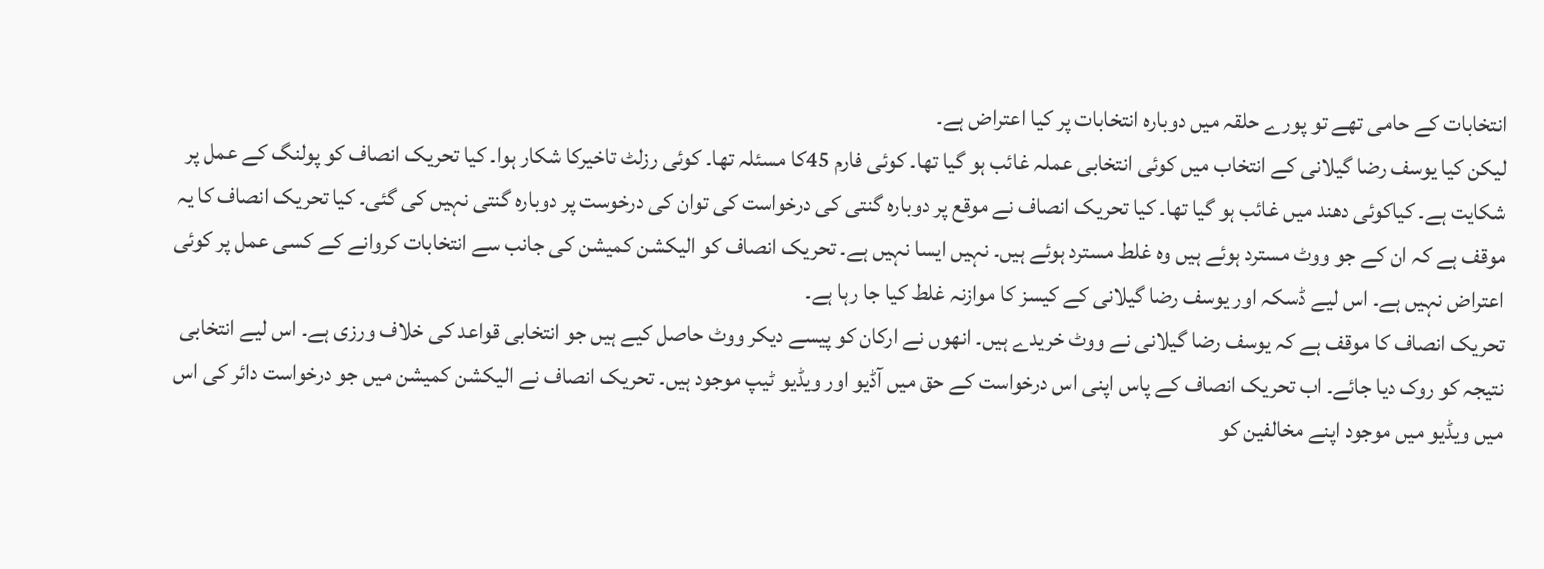انتخابات کے حامی تھے تو پورے حلقہ میں دوبارہ انتخابات پر کیا اعتراض ہے۔
لیکن کیا یوسف رضا گیلانی کے انتخاب میں کوئی انتخابی عملہ غائب ہو گیا تھا۔ کوئی فارم 45کا مسئلہ تھا۔ کوئی رزلٹ تاخیرکا شکار ہوا۔ کیا تحریک انصاف کو پولنگ کے عمل پر شکایت ہے۔ کیاکوئی دھند میں غائب ہو گیا تھا۔ کیا تحریک انصاف نے موقع پر دوبارہ گنتی کی درخواست کی توان کی درخوست پر دوبارہ گنتی نہیں کی گئی۔ کیا تحریک انصاف کا یہ موقف ہے کہ ان کے جو ووٹ مسترد ہوئے ہیں وہ غلط مسترد ہوئے ہیں۔ نہیں ایسا نہیں ہے۔ تحریک انصاف کو الیکشن کمیشن کی جانب سے انتخابات کروانے کے کسی عمل پر کوئی اعتراض نہیں ہے۔ اس لیے ڈسکہ اور یوسف رضا گیلانی کے کیسز کا موازنہ غلط کیا جا رہا ہے۔
تحریک انصاف کا موقف ہے کہ یوسف رضا گیلانی نے ووٹ خریدے ہیں۔ انھوں نے ارکان کو پیسے دیکر ووٹ حاصل کیے ہیں جو انتخابی قواعد کی خلاف ورزی ہے۔ اس لیے انتخابی نتیجہ کو روک دیا جائے۔ اب تحریک انصاف کے پاس اپنی اس درخواست کے حق میں آڈیو اور ویڈیو ٹیپ موجود ہیں۔ تحریک انصاف نے الیکشن کمیشن میں جو درخواست دائر کی اس میں ویڈیو میں موجود اپنے مخالفین کو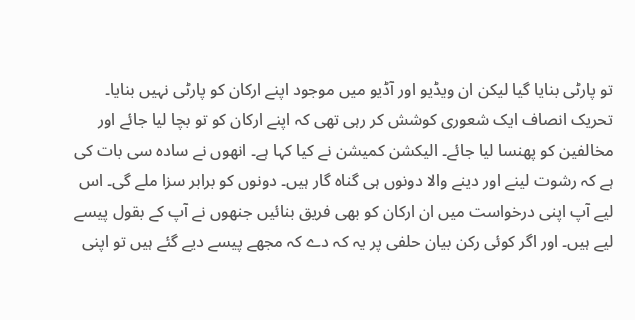تو پارٹی بنایا گیا لیکن ان ویڈیو اور آڈیو میں موجود اپنے ارکان کو پارٹی نہیں بنایا۔
تحریک انصاف ایک شعوری کوشش کر رہی تھی کہ اپنے ارکان کو تو بچا لیا جائے اور مخالفین کو پھنسا لیا جائے۔ الیکشن کمیشن نے کیا کہا ہے۔ انھوں نے سادہ سی بات کی ہے کہ رشوت لینے اور دینے والا دونوں ہی گناہ گار ہیں۔ دونوں کو برابر سزا ملے گی۔ اس لیے آپ اپنی درخواست میں ان ارکان کو بھی فریق بنائیں جنھوں نے آپ کے بقول پیسے لیے ہیں۔ اور اگر کوئی رکن بیان حلفی پر یہ کہ دے کہ مجھے پیسے دیے گئے ہیں تو اپنی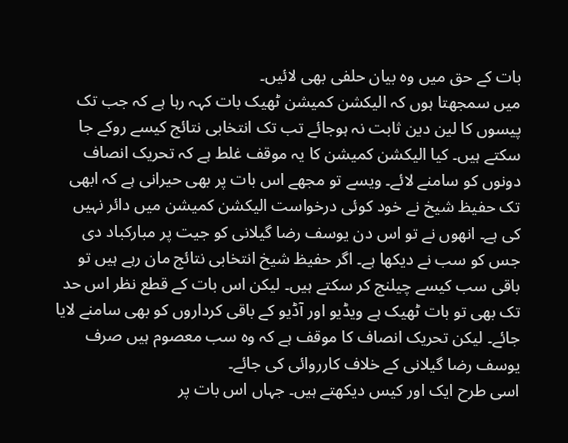بات کے حق میں وہ بیان حلفی بھی لائیں۔
میں سمجھتا ہوں کہ الیکشن کمیشن ٹھیک بات کہہ رہا ہے کہ جب تک پیسوں کا لین دین ثابت نہ ہوجائے تب تک انتخابی نتائج کیسے روکے جا سکتے ہیں۔ کیا الیکشن کمیشن کا یہ موقف غلط ہے کہ تحریک انصاف دونوں کو سامنے لائے۔ ویسے تو مجھے اس بات پر بھی حیرانی ہے کہ ابھی تک حفیظ شیخ نے خود کوئی درخواست الیکشن کمیشن میں دائر نہیں کی ہے۔ انھوں نے تو اس دن یوسف رضا گیلانی کو جیت پر مبارکباد دی جس کو سب نے دیکھا ہے۔ اگر حفیظ شیخ انتخابی نتائج مان رہے ہیں تو باقی سب کیسے چیلنج کر سکتے ہیں۔ لیکن اس بات کے قطع نظر اس حد تک بھی تو بات ٹھیک ہے ویڈیو اور آڈیو کے باقی کرداروں کو بھی سامنے لایا جائے۔ لیکن تحریک انصاف کا موقف ہے کہ وہ سب معصوم ہیں صرف یوسف رضا گیلانی کے خلاف کارروائی کی جائے۔
اسی طرح ایک اور کیس دیکھتے ہیں۔ جہاں اس بات پر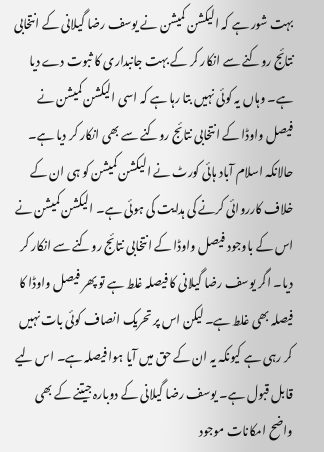بہت شور ہے کہ الیکشن کمیشن نے یوسف رضا گیلانی کے انتخابی نتائج روکنے سے انکار کر کے بہت جانبداری کا ثبوت دے دیا ہے۔ وہاں یہ کوئی نہیں بتا رہا ہے کہ اسی الیکشن کمیشن نے فیصل واوڈا کے انتخابی نتائج روکنے سے بھی انکار کر دیا ہے۔
حالانکہ اسلام آباد ہائی کورٹ نے الیکشن کمیشن کو ہی ان کے خلاف کارروائی کرنے کی ہدایت کی ہوئی ہے۔ الیکشن کمیشن نے اس کے باوجود فیصل واوڈا کے انتخابی نتائج روکنے سے انکار کر دیا۔ اگر یوسف رضا گیلانی کا فیصلہ غلط ہے تو پھر فیصل واوڈا کا فیصلہ بھی غلط ہے۔ لیکن اس پر تحریک انصاف کوئی بات نہیں کر رہی ہے کیونکہ یہ ان کے حق میں آیا ہوا فیصلہ ہے۔ اس لیے قابل قبول ہے۔ یوسف رضا گیلانی کے دوبارہ جیتنے کے بھی واضح امکانات موجود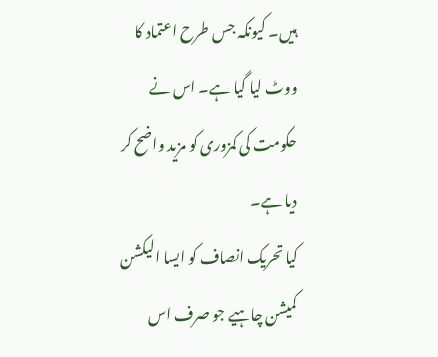ہیں۔ کیونکہ جس طرح اعتماد کا ووٹ لیا گیا ہے۔ اس نے حکومت کی کمزوری کو مزید واضح کر دیا ہے۔
کیا تحریک انصاف کو ایسا الیکشن کمیشن چاہیے جو صرف اس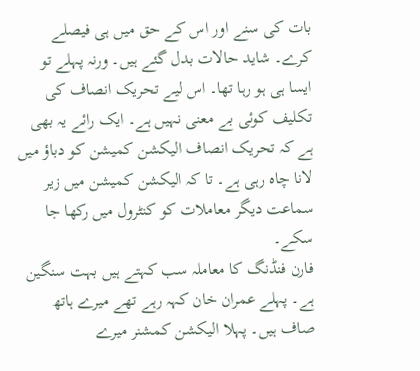بات کی سنے اور اس کے حق میں ہی فیصلے کرے۔ شاید حالات بدل گئے ہیں۔ ورنہ پہلے تو ایسا ہی ہو رہا تھا۔ اس لیے تحریک انصاف کی تکلیف کوئی بے معنی نہیں ہے۔ ایک رائے یہ بھی ہے کہ تحریک انصاف الیکشن کمیشن کو دباؤ میں لانا چاہ رہی ہے۔ تا کہ الیکشن کمیشن میں زیر سماعت دیگر معاملات کو کنٹرول میں رکھا جا سکے۔
فارن فنڈنگ کا معاملہ سب کہتے ہیں بہت سنگین ہے۔ پہلے عمران خان کہہ رہے تھے میرے ہاتھ صاف ہیں۔ پہلا الیکشن کمشنر میرے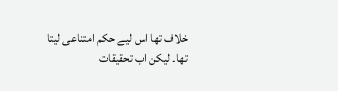خلاف تھا اس لیے حکم امتناعی لیتا تھا۔ لیکن اب تحقیقات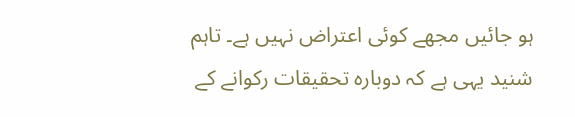ہو جائیں مجھے کوئی اعتراض نہیں ہے۔ تاہم شنید یہی ہے کہ دوبارہ تحقیقات رکوانے کے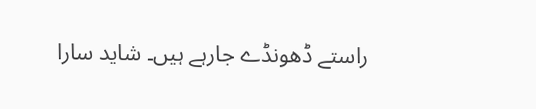راستے ڈھونڈے جارہے ہیں۔ شاید سارا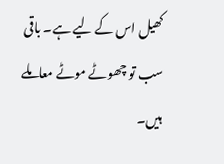کھیل اس کے لیے ہے۔ باقی سب تو چھوٹے موٹے معاملے ہیں۔